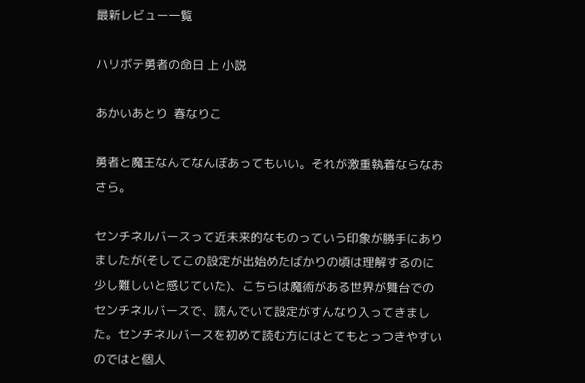最新レビュー一覧

ハリボテ勇者の命日 上 小説

あかいあとり  春なりこ

勇者と魔王なんてなんぼあってもいい。それが激重執着ならなおさら。

センチネルバースって近未来的なものっていう印象が勝手にありましたが(そしてこの設定が出始めたばかりの頃は理解するのに少し難しいと感じていた)、こちらは魔術がある世界が舞台でのセンチネルバースで、読んでいて設定がすんなり入ってきました。センチネルバースを初めて読む方にはとてもとっつきやすいのではと個人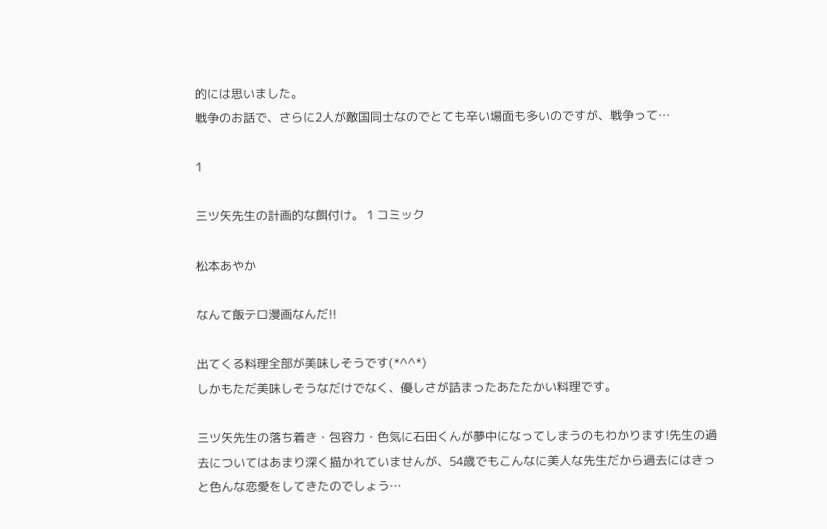的には思いました。
戦争のお話で、さらに2人が敵国同士なのでとても辛い場面も多いのですが、戦争って…

1

三ツ矢先生の計画的な餌付け。 1 コミック

松本あやか

なんて飯テロ漫画なんだ!!

出てくる料理全部が美味しそうです(*^^*)
しかもただ美味しそうなだけでなく、優しさが詰まったあたたかい料理です。

三ツ矢先生の落ち着き・包容力・色気に石田くんが夢中になってしまうのもわかります!先生の過去についてはあまり深く描かれていませんが、54歳でもこんなに美人な先生だから過去にはきっと色んな恋愛をしてきたのでしょう…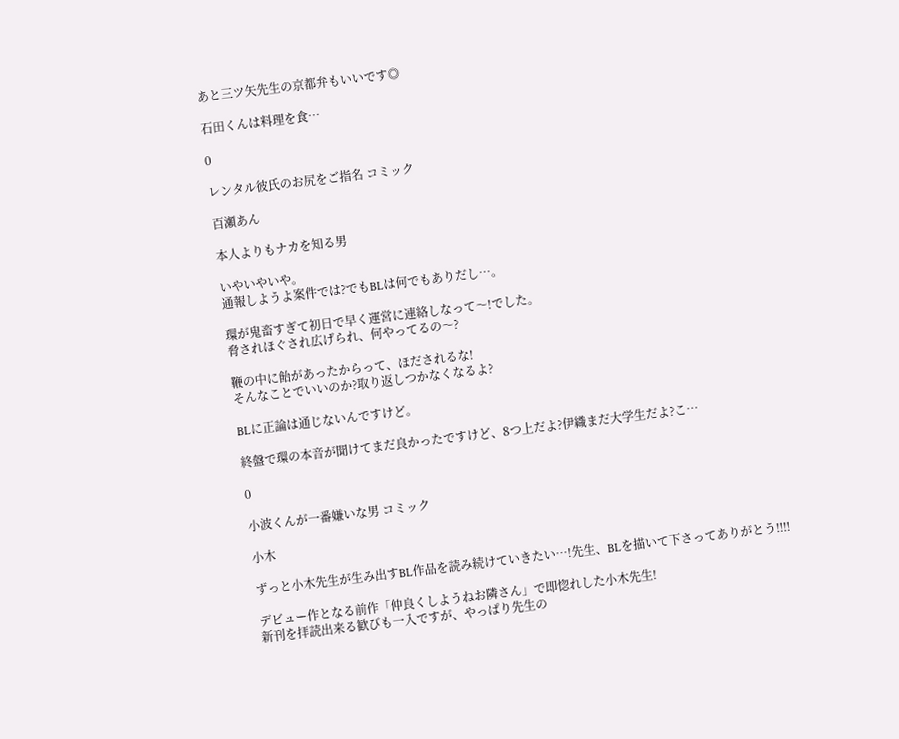あと三ツ矢先生の京都弁もいいです◎

石田くんは料理を食…

0

レンタル彼氏のお尻をご指名 コミック

百瀬あん

本人よりもナカを知る男

いやいやいや。
通報しようよ案件では?でもBLは何でもありだし…。

環が鬼畜すぎて初日で早く運営に連絡しなって〜!でした。
脅されほぐされ広げられ、何やってるの〜?

鞭の中に飴があったからって、ほだされるな!
そんなことでいいのか?取り返しつかなくなるよ?

BLに正論は通じないんですけど。

終盤で環の本音が聞けてまだ良かったですけど、8つ上だよ?伊織まだ大学生だよ?こ…

0

小波くんが一番嫌いな男 コミック

小木

ずっと小木先生が生み出すBL作品を読み続けていきたい…!先生、BLを描いて下さってありがとう‼‼

デビュー作となる前作「仲良くしようねお隣さん」で即惚れした小木先生!
新刊を拝読出来る歓びも一入ですが、やっぱり先生の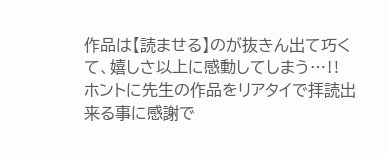作品は【読ませる】のが抜きん出て巧くて、嬉しさ以上に感動してしまう…‼
ホントに先生の作品をリアタイで拝読出来る事に感謝で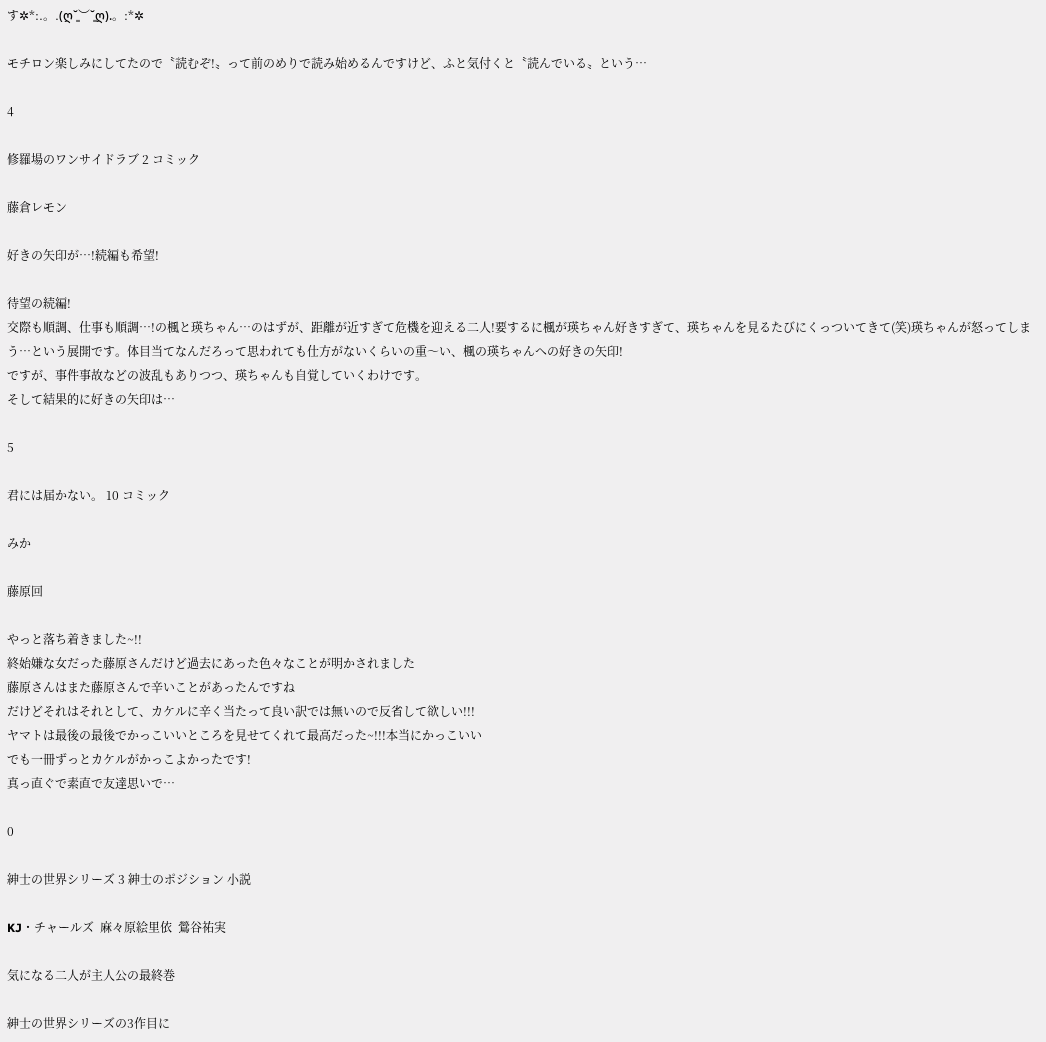す✲*:.。.(ღ˘͈︶˘͈ღ).。:*✲

モチロン楽しみにしてたので〝読むぞ!〟って前のめりで読み始めるんですけど、ふと気付くと〝読んでいる〟という…

4

修羅場のワンサイドラブ 2 コミック

藤倉レモン

好きの矢印が…!続編も希望!

待望の続編!
交際も順調、仕事も順調…!の楓と瑛ちゃん…のはずが、距離が近すぎて危機を迎える二人!要するに楓が瑛ちゃん好きすぎて、瑛ちゃんを見るたびにくっついてきて(笑)瑛ちゃんが怒ってしまう…という展開です。体目当てなんだろって思われても仕方がないくらいの重〜い、楓の瑛ちゃんへの好きの矢印!
ですが、事件事故などの波乱もありつつ、瑛ちゃんも自覚していくわけです。
そして結果的に好きの矢印は…

5

君には届かない。 10 コミック

みか

藤原回

やっと落ち着きました~!!
終始嫌な女だった藤原さんだけど過去にあった色々なことが明かされました
藤原さんはまた藤原さんで辛いことがあったんですね
だけどそれはそれとして、カケルに辛く当たって良い訳では無いので反省して欲しい!!!
ヤマトは最後の最後でかっこいいところを見せてくれて最高だった~!!!本当にかっこいい
でも一冊ずっとカケルがかっこよかったです!
真っ直ぐで素直で友達思いで…

0

紳士の世界シリーズ 3 紳士のポジション 小説

KJ・チャールズ  麻々原絵里依  鶯谷祐実

気になる二人が主人公の最終巻

紳士の世界シリーズの3作目に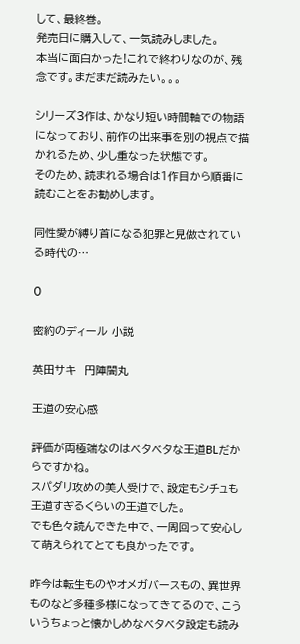して、最終巻。
発売日に購入して、一気読みしました。
本当に面白かった!これで終わりなのが、残念です。まだまだ読みたい。。。

シリーズ3作は、かなり短い時間軸での物語になっており、前作の出来事を別の視点で描かれるため、少し重なった状態です。
そのため、読まれる場合は1作目から順番に読むことをお勧めします。

同性愛が縛り首になる犯罪と見做されている時代の…

0

密約のディール 小説

英田サキ  円陣闇丸

王道の安心感

評価が両極端なのはベタベタな王道BLだからですかね。
スパダリ攻めの美人受けで、設定もシチュも王道すぎるくらいの王道でした。
でも色々読んできた中で、一周回って安心して萌えられてとても良かったです。

昨今は転生ものやオメガバースもの、異世界ものなど多種多様になってきてるので、こういうちょっと懐かしめなベタベタ設定も読み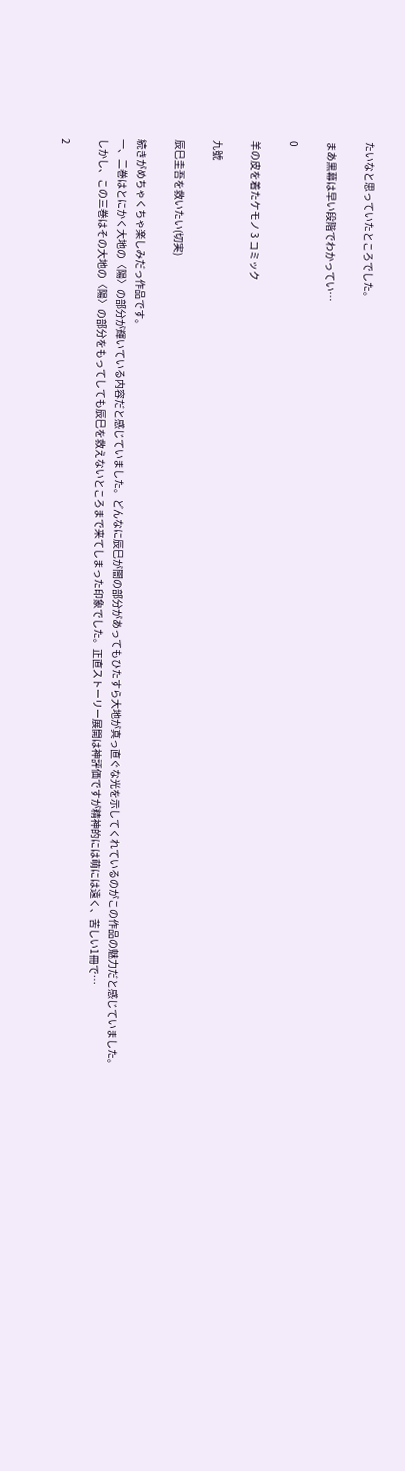たいなと思っていたところでした。

まあ黒幕は早い段階でわかってい…

0

羊の皮を着たケモノ 3 コミック

九號

辰巳圭吾を救いたい(切実)

続きがめちゃくちゃ楽しみだっ作品です。
一、二巻はとにかく大地の〈陽〉の部分が輝いている内容だと感じていました。どんなに辰巳が闇の部分があってもひたすら大地が真っ直ぐな光を示してくれているのがこの作品の魅力だと感じていました。
しかし、この三巻はその大地の〈陽〉の部分をもってしても辰巳を救えないところまで来てしまった印象でした。正直ストーリー展開は神評価ですが精神的には萌には遠く、苦しい1冊で…

2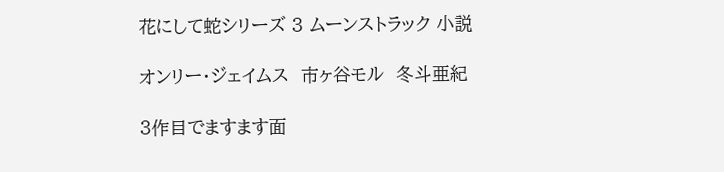花にして蛇シリーズ 3 ムーンストラック 小説

オンリー・ジェイムス  市ヶ谷モル  冬斗亜紀

3作目でますます面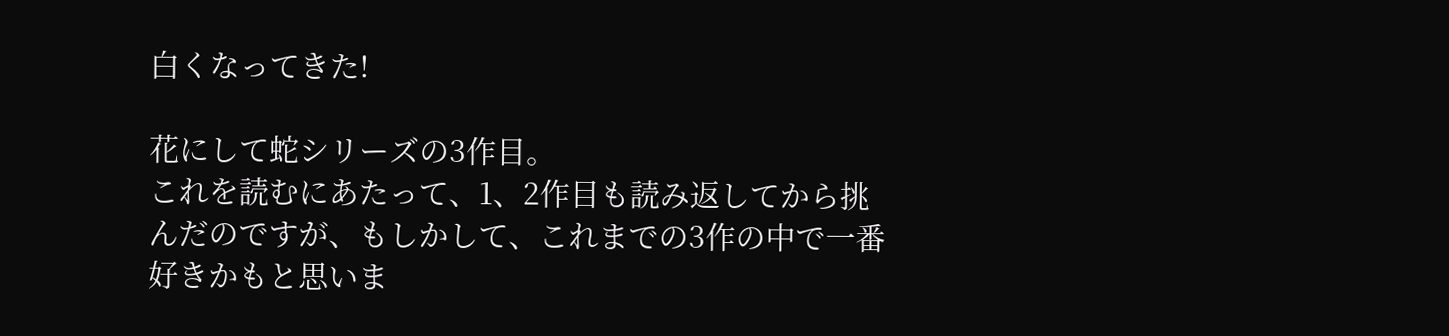白くなってきた!

花にして蛇シリーズの3作目。
これを読むにあたって、1、2作目も読み返してから挑んだのですが、もしかして、これまでの3作の中で一番好きかもと思いま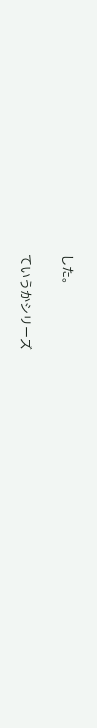した。

ていうかシリーズ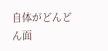自体がどんどん面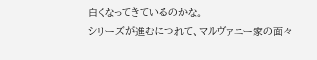白くなってきているのかな。
シリーズが進むにつれて、マルヴァニー家の面々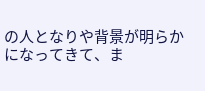の人となりや背景が明らかになってきて、ま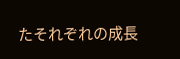たそれぞれの成長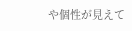や個性が見えて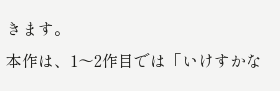きます。
本作は、1〜2作目では「いけすかな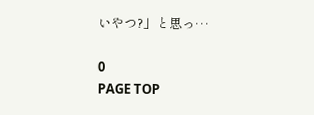いやつ?」と思っ…

0
PAGE TOP